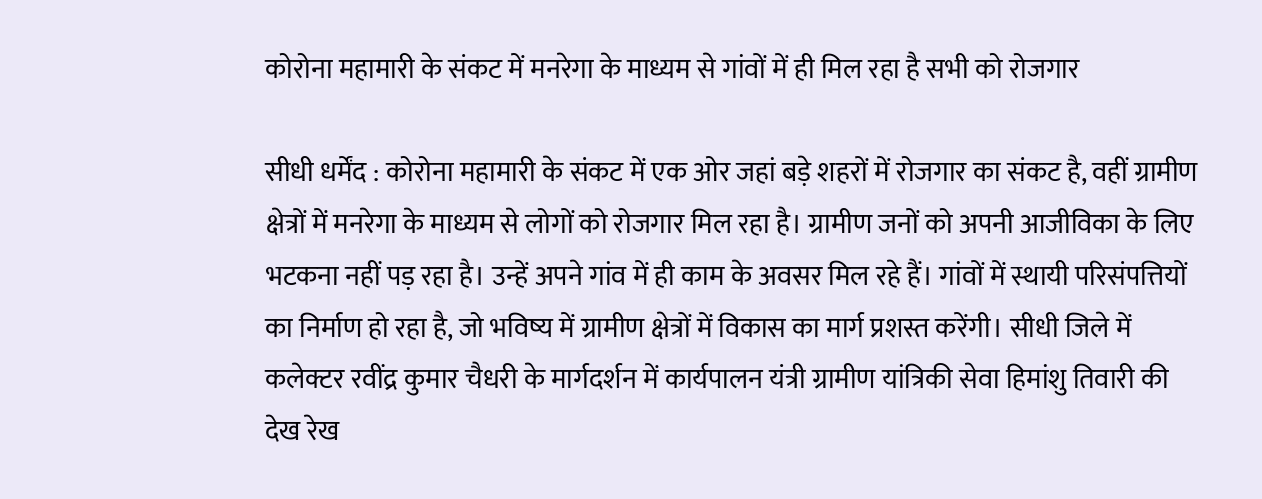कोरोना महामारी के संकट में मनरेगा के माध्यम से गांवों में ही मिल रहा है सभी को रोजगार

सीधी धर्मेंद : कोरोना महामारी के संकट में एक ओर जहां बड़े शहरों में रोजगार का संकट है, वहीं ग्रामीण क्षेत्रों में मनरेगा के माध्यम से लोगों को रोजगार मिल रहा है। ग्रामीण जनों को अपनी आजीविका के लिए भटकना नहीं पड़ रहा है। उन्हें अपने गांव में ही काम के अवसर मिल रहे हैं। गांवों में स्थायी परिसंपत्तियों का निर्माण हो रहा है, जो भविष्य में ग्रामीण क्षेत्रों में विकास का मार्ग प्रशस्त करेंगी। सीधी जिले में कलेक्टर रवींद्र कुमार चैधरी के मार्गदर्शन में कार्यपालन यंत्री ग्रामीण यांत्रिकी सेवा हिमांशु तिवारी की देख रेख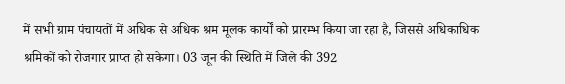में सभी ग्राम पंचायतों में अधिक से अधिक श्रम मूलक कार्यों को प्रारम्भ किया जा रहा है, जिससे अधिकाधिक श्रमिकों को रोजगार प्राप्त हो सकेगा। 03 जून की स्थिति में जिले की 392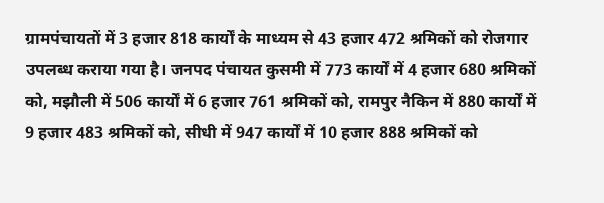ग्रामपंचायतों में 3 हजार 818 कार्यों के माध्यम से 43 हजार 472 श्रमिकों को रोजगार उपलब्ध कराया गया है। जनपद पंचायत कुसमी में 773 कार्यों में 4 हजार 680 श्रमिकों को, मझौली में 506 कार्यों में 6 हजार 761 श्रमिकों को, रामपुर नैकिन में 880 कार्यों में 9 हजार 483 श्रमिकों को, सीधी में 947 कार्यों में 10 हजार 888 श्रमिकों को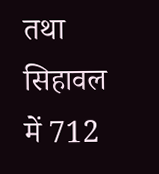तथा सिहावल में 712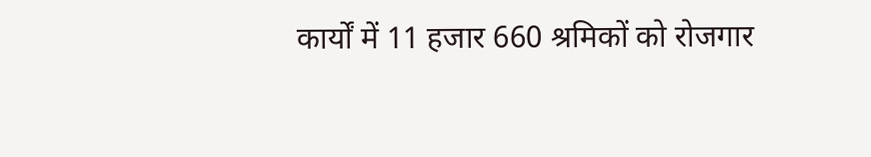कार्यों में 11 हजार 660 श्रमिकों को रोजगार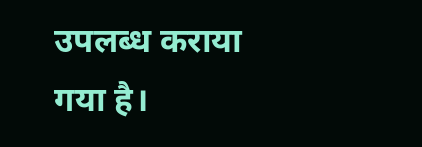उपलब्ध कराया गया है।